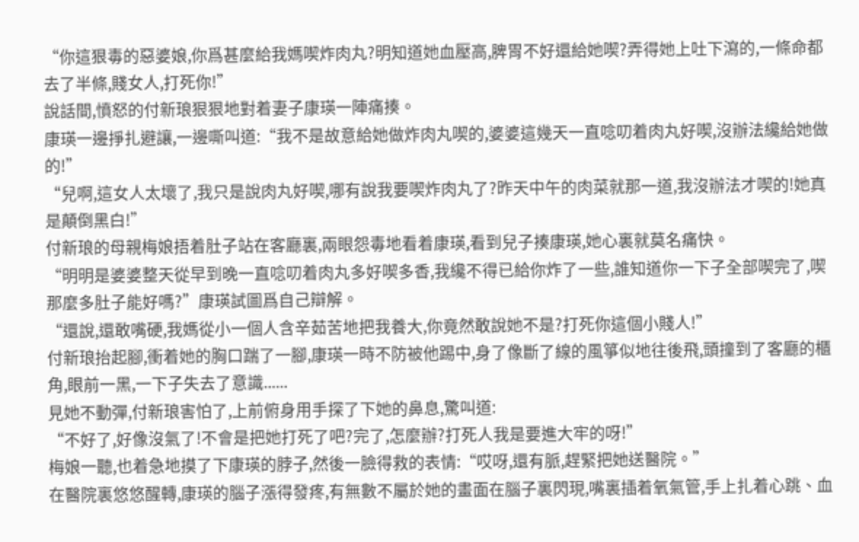“你這狠毒的惡婆娘,你爲甚麼給我媽喫炸肉丸?明知道她血壓高,脾胃不好還給她喫?弄得她上吐下瀉的,一條命都去了半條,賤女人,打死你!”
說話間,憤怒的付新琅狠狠地對着妻子康瑛一陣痛揍。
康瑛一邊掙扎避讓,一邊嘶叫道:“我不是故意給她做炸肉丸喫的,婆婆這幾天一直唸叨着肉丸好喫,沒辦法纔給她做的!”
“兒啊,這女人太壞了,我只是說肉丸好喫,哪有說我要喫炸肉丸了?昨天中午的肉菜就那一道,我沒辦法才喫的!她真是顛倒黑白!”
付新琅的母親梅娘捂着肚子站在客廳裏,兩眼怨毒地看着康瑛,看到兒子揍康瑛,她心裏就莫名痛快。
“明明是婆婆整天從早到晚一直唸叨着肉丸多好喫多香,我纔不得已給你炸了一些,誰知道你一下子全部喫完了,喫那麼多肚子能好嗎?”康瑛試圖爲自己辯解。
“還說,還敢嘴硬,我媽從小一個人含辛茹苦地把我養大,你竟然敢說她不是?打死你這個小賤人!”
付新琅抬起腳,衝着她的胸口踹了一腳,康瑛一時不防被他踢中,身了像斷了線的風箏似地往後飛,頭撞到了客廳的櫃角,眼前一黑,一下子失去了意識......
見她不動彈,付新琅害怕了,上前俯身用手探了下她的鼻息,驚叫道:
“不好了,好像沒氣了!不會是把她打死了吧?完了,怎麼辦?打死人我是要進大牢的呀!”
梅娘一聽,也着急地摸了下康瑛的脖子,然後一臉得救的表情:“哎呀,還有脈,趕緊把她送醫院。”
在醫院裏悠悠醒轉,康瑛的腦子漲得發疼,有無數不屬於她的畫面在腦子裏閃現,嘴裏插着氧氣管,手上扎着心跳、血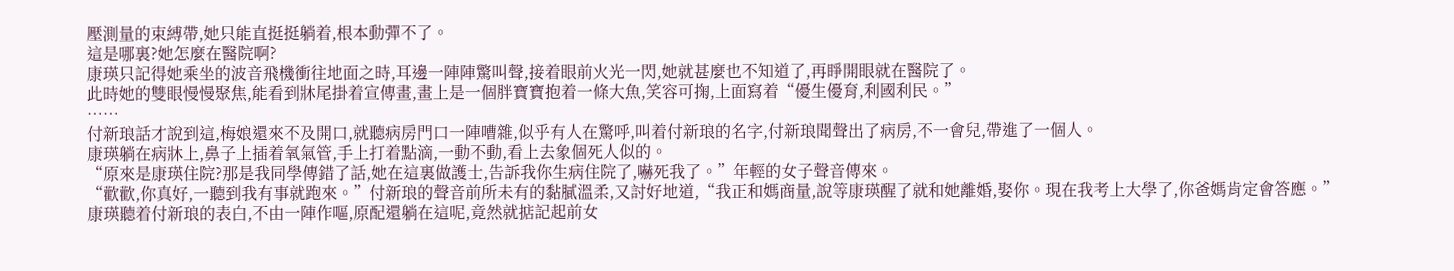壓測量的束縛帶,她只能直挺挺躺着,根本動彈不了。
這是哪裏?她怎麼在醫院啊?
康瑛只記得她乘坐的波音飛機衝往地面之時,耳邊一陣陣驚叫聲,接着眼前火光一閃,她就甚麼也不知道了,再睜開眼就在醫院了。
此時她的雙眼慢慢聚焦,能看到牀尾掛着宣傳畫,畫上是一個胖寶寶抱着一條大魚,笑容可掬,上面寫着“優生優育,利國利民。”
……
付新琅話才說到這,梅娘還來不及開口,就聽病房門口一陣嘈雜,似乎有人在驚呼,叫着付新琅的名字,付新琅聞聲出了病房,不一會兒,帶進了一個人。
康瑛躺在病牀上,鼻子上插着氧氣管,手上打着點滴,一動不動,看上去象個死人似的。
“原來是康瑛住院?那是我同學傳錯了話,她在這裏做護士,告訴我你生病住院了,嚇死我了。”年輕的女子聲音傳來。
“歡歡,你真好,一聽到我有事就跑來。”付新琅的聲音前所未有的黏膩溫柔,又討好地道,“我正和媽商量,說等康瑛醒了就和她離婚,娶你。現在我考上大學了,你爸媽肯定會答應。”
康瑛聽着付新琅的表白,不由一陣作嘔,原配還躺在這呢,竟然就掂記起前女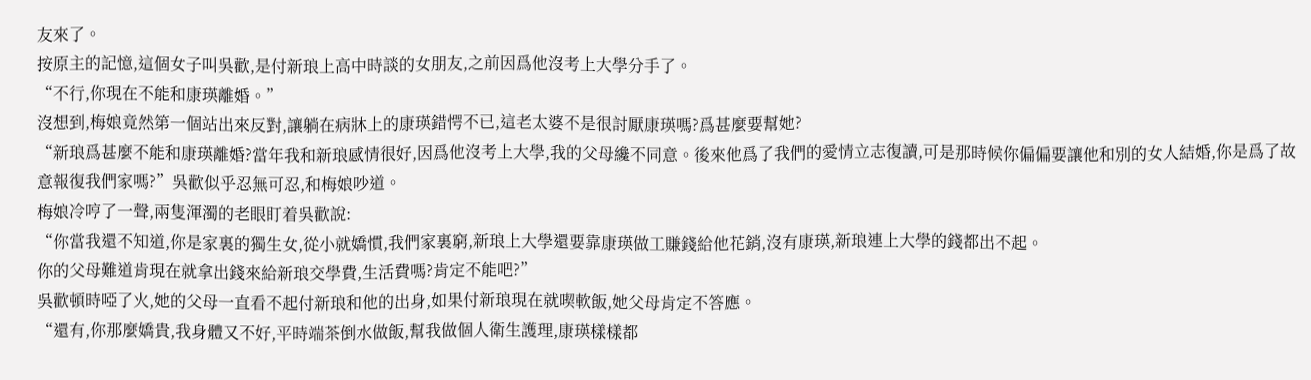友來了。
按原主的記憶,這個女子叫吳歡,是付新琅上高中時談的女朋友,之前因爲他沒考上大學分手了。
“不行,你現在不能和康瑛離婚。”
沒想到,梅娘竟然第一個站出來反對,讓躺在病牀上的康瑛錯愕不已,這老太婆不是很討厭康瑛嗎?爲甚麼要幫她?
“新琅爲甚麼不能和康瑛離婚?當年我和新琅感情很好,因爲他沒考上大學,我的父母纔不同意。後來他爲了我們的愛情立志復讀,可是那時候你偏偏要讓他和別的女人結婚,你是爲了故意報復我們家嗎?”吳歡似乎忍無可忍,和梅娘吵道。
梅娘冷哼了一聲,兩隻渾濁的老眼盯着吳歡說:
“你當我還不知道,你是家裏的獨生女,從小就嬌慣,我們家裏窮,新琅上大學還要靠康瑛做工賺錢給他花銷,沒有康瑛,新琅連上大學的錢都出不起。
你的父母難道肯現在就拿出錢來給新琅交學費,生活費嗎?肯定不能吧?”
吳歡頓時啞了火,她的父母一直看不起付新琅和他的出身,如果付新琅現在就喫軟飯,她父母肯定不答應。
“還有,你那麼嬌貴,我身體又不好,平時端茶倒水做飯,幫我做個人衛生護理,康瑛樣樣都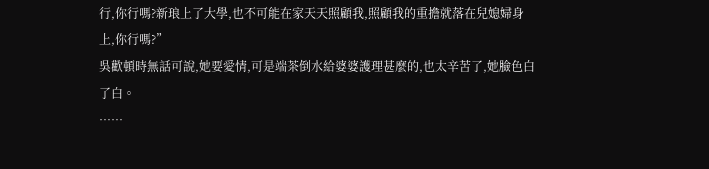行,你行嗎?新琅上了大學,也不可能在家天天照顧我,照顧我的重擔就落在兒媳婦身上,你行嗎?”
吳歡頓時無話可說,她要愛情,可是端茶倒水給婆婆護理甚麼的,也太辛苦了,她臉色白了白。
……